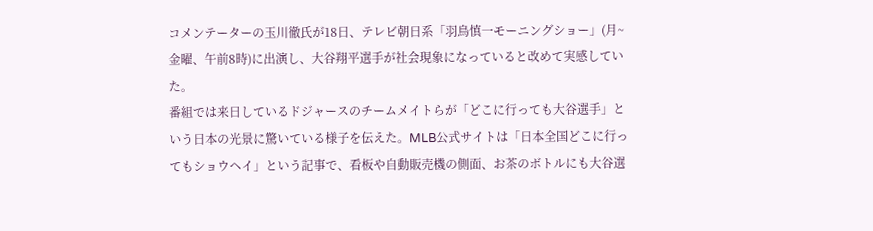コメンテーターの玉川徹氏が18日、テレビ朝日系「羽鳥慎一モーニングショー」(月~金曜、午前8時)に出演し、大谷翔平選手が社会現象になっていると改めて実感していた。
番組では来日しているドジャースのチームメイトらが「どこに行っても大谷選手」という日本の光景に驚いている様子を伝えた。MLB公式サイトは「日本全国どこに行ってもショウヘイ」という記事で、看板や自動販売機の側面、お茶のボトルにも大谷選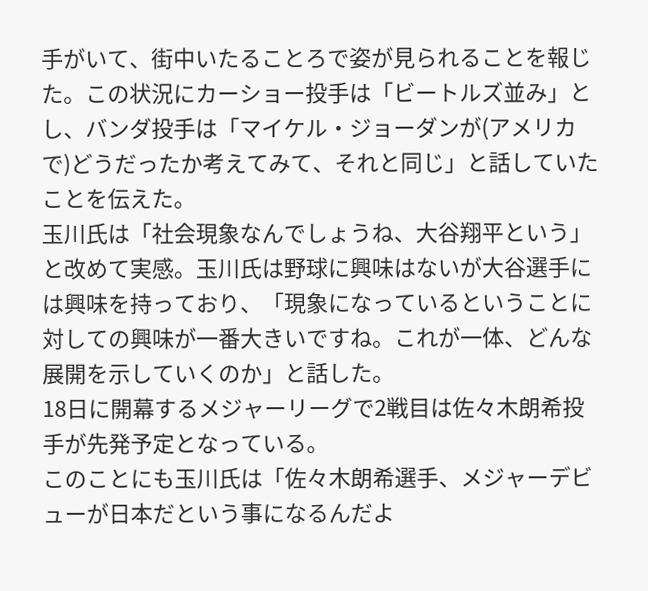手がいて、街中いたることろで姿が見られることを報じた。この状況にカーショー投手は「ビートルズ並み」とし、バンダ投手は「マイケル・ジョーダンが(アメリカで)どうだったか考えてみて、それと同じ」と話していたことを伝えた。
玉川氏は「社会現象なんでしょうね、大谷翔平という」と改めて実感。玉川氏は野球に興味はないが大谷選手には興味を持っており、「現象になっているということに対しての興味が一番大きいですね。これが一体、どんな展開を示していくのか」と話した。
18日に開幕するメジャーリーグで2戦目は佐々木朗希投手が先発予定となっている。
このことにも玉川氏は「佐々木朗希選手、メジャーデビューが日本だという事になるんだよ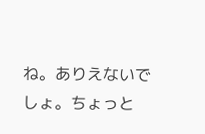ね。ありえないでしょ。ちょっと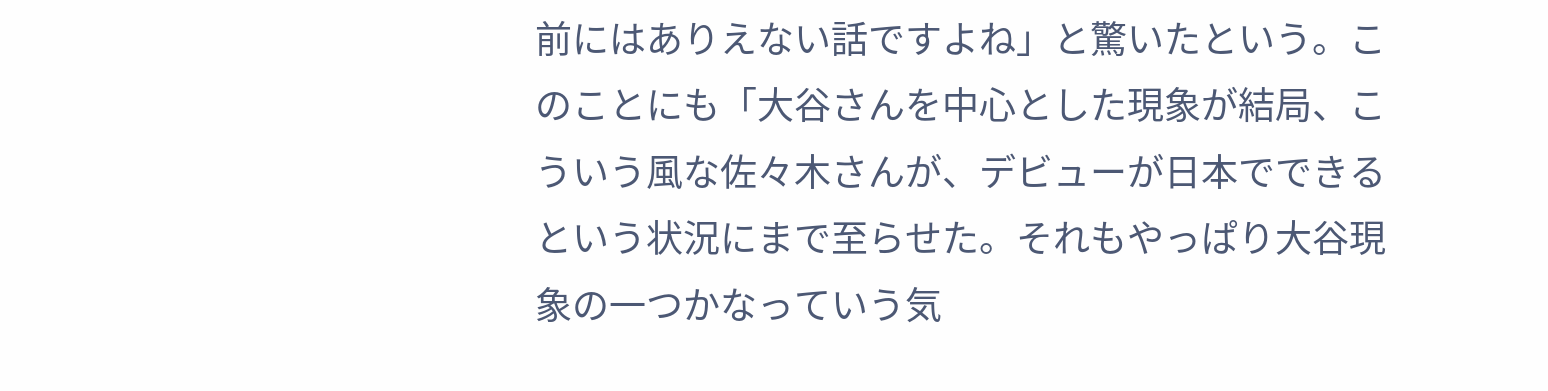前にはありえない話ですよね」と驚いたという。このことにも「大谷さんを中心とした現象が結局、こういう風な佐々木さんが、デビューが日本でできるという状況にまで至らせた。それもやっぱり大谷現象の一つかなっていう気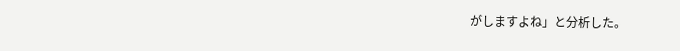がしますよね」と分析した。